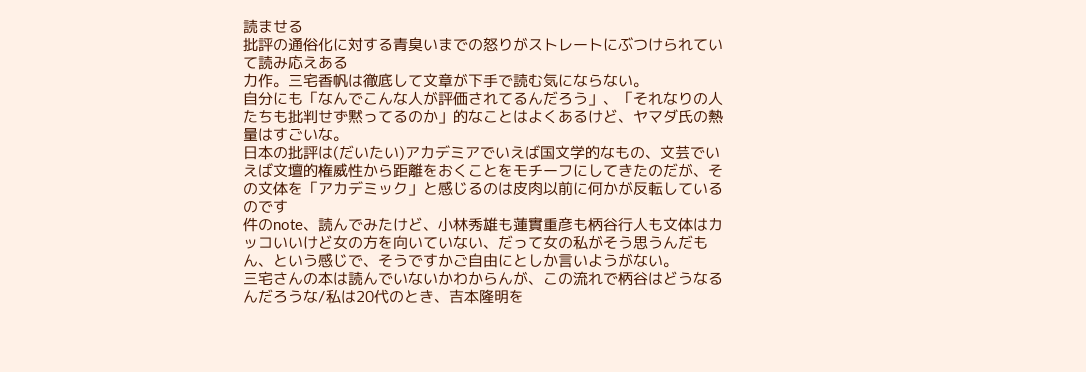読ませる
批評の通俗化に対する青臭いまでの怒りがストレートにぶつけられていて読み応えある
力作。三宅香帆は徹底して文章が下手で読む気にならない。
自分にも「なんでこんな人が評価されてるんだろう」、「それなりの人たちも批判せず黙ってるのか」的なことはよくあるけど、ヤマダ氏の熱量はすごいな。
日本の批評は(だいたい)アカデミアでいえば国文学的なもの、文芸でいえば文壇的権威性から距離をおくことをモチーフにしてきたのだが、その文体を「アカデミック」と感じるのは皮肉以前に何かが反転しているのです
件のnote、読んでみたけど、小林秀雄も蓮實重彦も柄谷行人も文体はカッコいいけど女の方を向いていない、だって女の私がそう思うんだもん、という感じで、そうですかご自由にとしか言いようがない。
三宅さんの本は読んでいないかわからんが、この流れで柄谷はどうなるんだろうな/私は20代のとき、吉本隆明を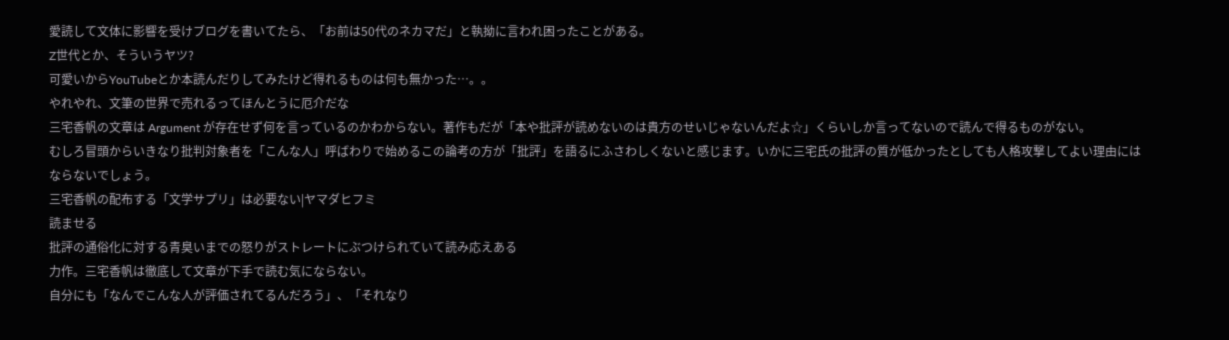愛読して文体に影響を受けブログを書いてたら、「お前は50代のネカマだ」と執拗に言われ困ったことがある。
Z世代とか、そういうヤツ?
可愛いからYouTubeとか本読んだりしてみたけど得れるものは何も無かった…。。
やれやれ、文筆の世界で売れるってほんとうに厄介だな
三宅香帆の文章は Argument が存在せず何を言っているのかわからない。著作もだが「本や批評が読めないのは貴方のせいじゃないんだよ☆」くらいしか言ってないので読んで得るものがない。
むしろ冒頭からいきなり批判対象者を「こんな人」呼ばわりで始めるこの論考の方が「批評」を語るにふさわしくないと感じます。いかに三宅氏の批評の質が低かったとしても人格攻撃してよい理由にはならないでしょう。
三宅香帆の配布する「文学サプリ」は必要ない|ヤマダヒフミ
読ませる
批評の通俗化に対する青臭いまでの怒りがストレートにぶつけられていて読み応えある
力作。三宅香帆は徹底して文章が下手で読む気にならない。
自分にも「なんでこんな人が評価されてるんだろう」、「それなり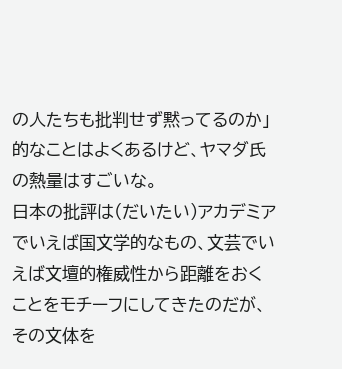の人たちも批判せず黙ってるのか」的なことはよくあるけど、ヤマダ氏の熱量はすごいな。
日本の批評は(だいたい)アカデミアでいえば国文学的なもの、文芸でいえば文壇的権威性から距離をおくことをモチーフにしてきたのだが、その文体を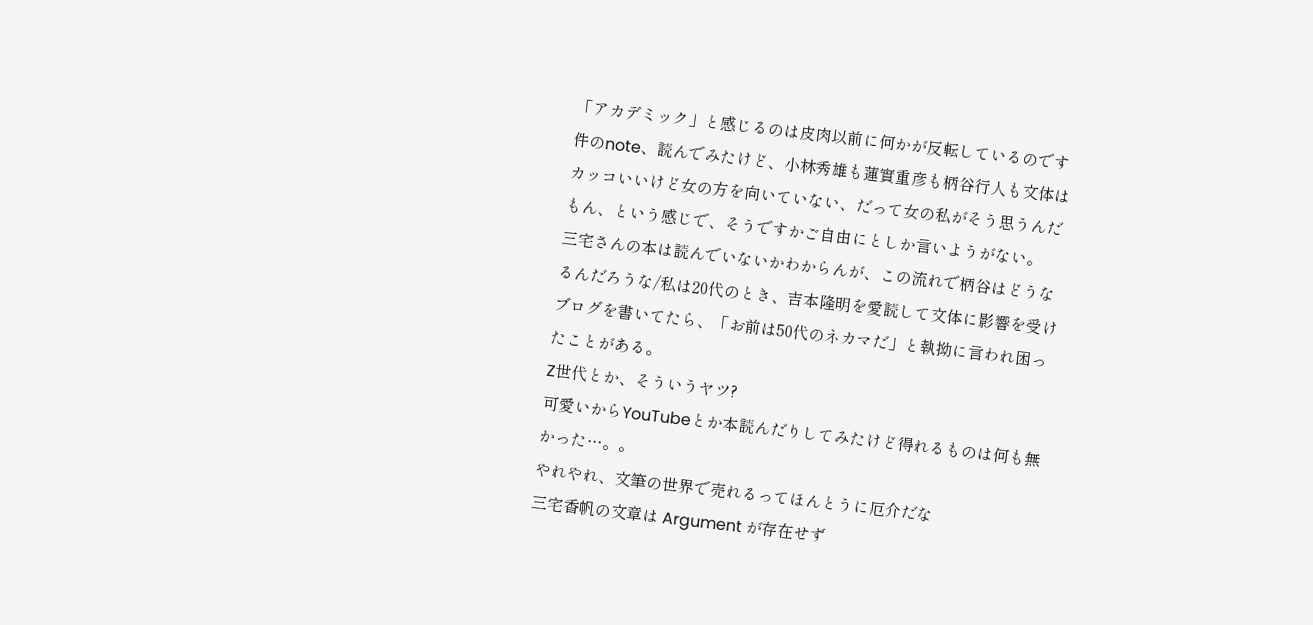「アカデミック」と感じるのは皮肉以前に何かが反転しているのです
件のnote、読んでみたけど、小林秀雄も蓮實重彦も柄谷行人も文体はカッコいいけど女の方を向いていない、だって女の私がそう思うんだもん、という感じで、そうですかご自由にとしか言いようがない。
三宅さんの本は読んでいないかわからんが、この流れで柄谷はどうなるんだろうな/私は20代のとき、吉本隆明を愛読して文体に影響を受けブログを書いてたら、「お前は50代のネカマだ」と執拗に言われ困ったことがある。
Z世代とか、そういうヤツ?
可愛いからYouTubeとか本読んだりしてみたけど得れるものは何も無かった…。。
やれやれ、文筆の世界で売れるってほんとうに厄介だな
三宅香帆の文章は Argument が存在せず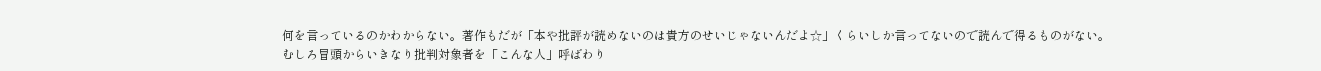何を言っているのかわからない。著作もだが「本や批評が読めないのは貴方のせいじゃないんだよ☆」くらいしか言ってないので読んで得るものがない。
むしろ冒頭からいきなり批判対象者を「こんな人」呼ばわり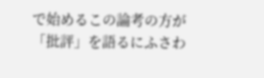で始めるこの論考の方が「批評」を語るにふさわ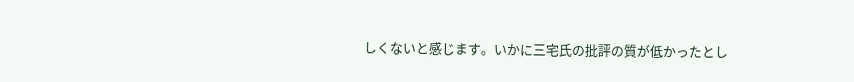しくないと感じます。いかに三宅氏の批評の質が低かったとし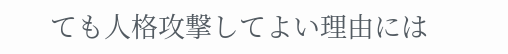ても人格攻撃してよい理由には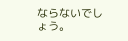ならないでしょう。